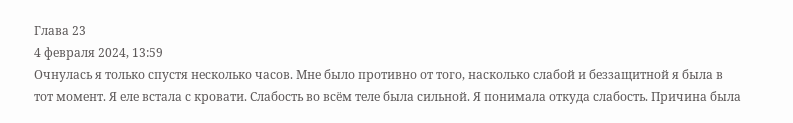Глава 23
4 февраля 2024, 13:59
Очнулась я только спустя несколько часов. Мне было противно от того, насколько слабой и беззащитной я была в тот момент. Я еле встала с кровати. Слабость во всём теле была сильной. Я понимала откуда слабость. Причина была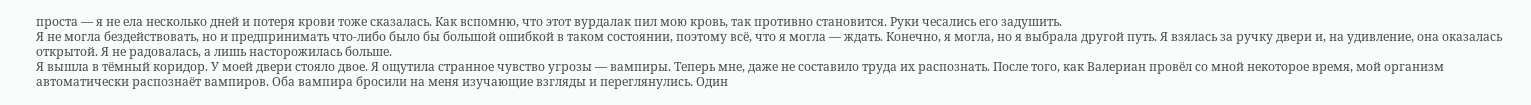проста — я не ела несколько дней и потеря крови тоже сказалась. Как вспомню, что этот вурдалак пил мою кровь, так противно становится. Руки чесались его задушить.
Я не могла бездействовать, но и предпринимать что-либо было бы большой ошибкой в таком состоянии, поэтому всё, что я могла — ждать. Конечно, я могла, но я выбрала другой путь. Я взялась за ручку двери и, на удивление, она оказалась открытой. Я не радовалась, а лишь насторожилась больше.
Я вышла в тёмный коридор. У моей двери стояло двое. Я ощутила странное чувство угрозы — вампиры. Теперь мне, даже не составило труда их распознать. После того, как Валериан провёл со мной некоторое время, мой организм автоматически распознаёт вампиров. Оба вампира бросили на меня изучающие взгляды и переглянулись. Один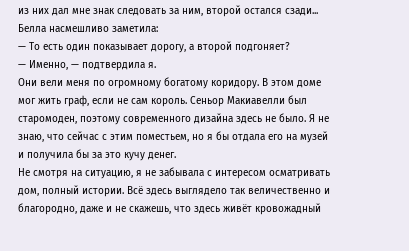из них дал мне знак следовать за ним, второй остался сзади...
Белла насмешливо заметила:
— То есть один показывает дорогу, а второй подгоняет?
— Именно, — подтвердила я.
Они вели меня по огромному богатому коридору. В этом доме мог жить граф, если не сам король. Сеньор Макиавелли был старомоден, поэтому современного дизайна здесь не было. Я не знаю, что сейчас с этим поместьем, но я бы отдала его на музей и получила бы за это кучу денег.
Не смотря на ситуацию, я не забывала с интересом осматривать дом, полный истории. Всё здесь выглядело так величественно и благородно, даже и не скажешь, что здесь живёт кровожадный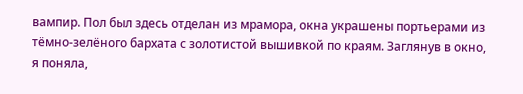вампир. Пол был здесь отделан из мрамора, окна украшены портьерами из тёмно-зелёного бархата с золотистой вышивкой по краям. Заглянув в окно, я поняла,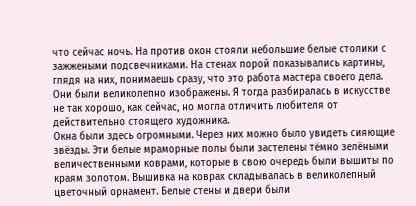что сейчас ночь. На против окон стояли небольшие белые столики с зажжеными подсвечниками. На стенах порой показывались картины, глядя на них, понимаешь сразу, что это работа мастера своего дела. Они были великолепно изображены. Я тогда разбиралась в искусстве не так хорошо, как сейчас, но могла отличить любителя от действительно стоящего художника.
Окна были здесь огромными. Через них можно было увидеть сияющие звёзды. Эти белые мраморные полы были застелены тёмно зелёными величественными коврами, которые в свою очередь были вышиты по краям золотом. Вышивка на коврах складывалась в великолепный цветочный орнамент. Белые стены и двери были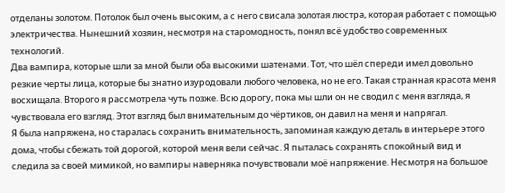отделаны золотом. Потолок был очень высоким, а с него свисала золотая люстра, которая работает с помощью электричества. Нынешний хозяин, несмотря на старомодность, понял всё удобство современных технологий.
Два вампира, которые шли за мной были оба высокими шатенами. Тот, что шёл спереди имел довольно резкие черты лица, которые бы знатно изуродовали любого человека, но не его. Такая странная красота меня восхищала. Второго я рассмотрела чуть позже. Всю дорогу, пока мы шли он не сводил с меня взгляда, я чувствовала его взгляд. Этот взгляд был внимательным до чёртиков, он давил на меня и напрягал.
Я была напряжена, но старалась сохранить внимательность, запоминая каждую деталь в интерьере этого дома, чтобы сбежать той дорогой, которой меня вели сейчас. Я пыталась сохранять спокойный вид и следила за своей мимикой, но вампиры наверняка почувствовали моё напряжение. Несмотря на большое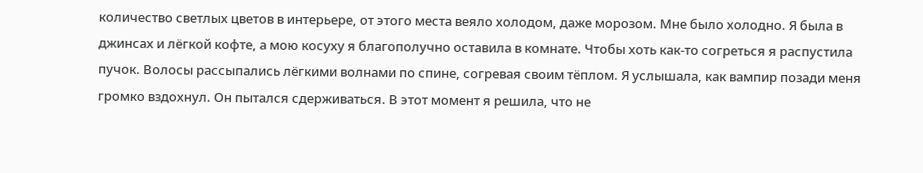количество светлых цветов в интерьере, от этого места веяло холодом, даже морозом. Мне было холодно. Я была в джинсах и лёгкой кофте, а мою косуху я благополучно оставила в комнате. Чтобы хоть как-то согреться я распустила пучок. Волосы рассыпались лёгкими волнами по спине, согревая своим тёплом. Я услышала, как вампир позади меня громко вздохнул. Он пытался сдерживаться. В этот момент я решила, что не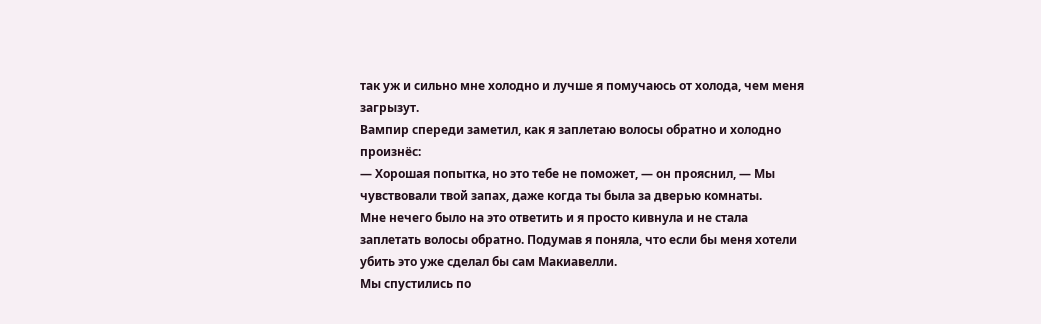так уж и сильно мне холодно и лучше я помучаюсь от холода, чем меня загрызут.
Вампир спереди заметил, как я заплетаю волосы обратно и холодно произнёс:
— Хорошая попытка, но это тебе не поможет, — он прояснил, — Мы чувствовали твой запах, даже когда ты была за дверью комнаты.
Мне нечего было на это ответить и я просто кивнула и не стала заплетать волосы обратно. Подумав я поняла, что если бы меня хотели убить это уже сделал бы сам Макиавелли.
Мы спустились по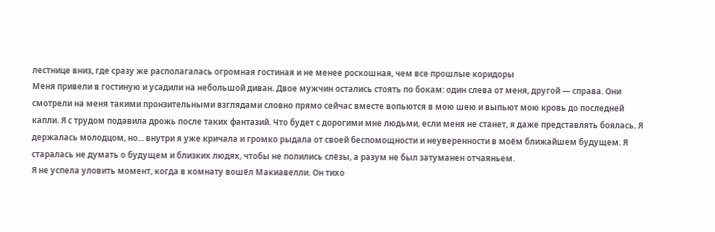лестнице вниз, где сразу же располагалась огромная гостиная и не менее роскошная, чем все прошлые коридоры
Меня привели в гостиную и усадили на небольшой диван. Двое мужчин остались стоять по бокам: один слева от меня, другой — справа. Они смотрели на меня такими пронзительными взглядами словно прямо сейчас вместе вопьются в мою шею и выпьют мою кровь до последней капли. Я с трудом подавила дрожь после таких фантазий. Что будет с дорогими мне людьми, если меня не станет, я даже представлять боялась. Я держалась молодцом, но... внутри я уже кричала и громко рыдала от своей беспомощности и неуверенности в моём ближайшем будущем. Я старалась не думать о будущем и близких людях, чтобы не полились слёзы, а разум не был затуманен отчаяньем.
Я не успела уловить момент, когда в комнату вошёл Макиавелли. Он тихо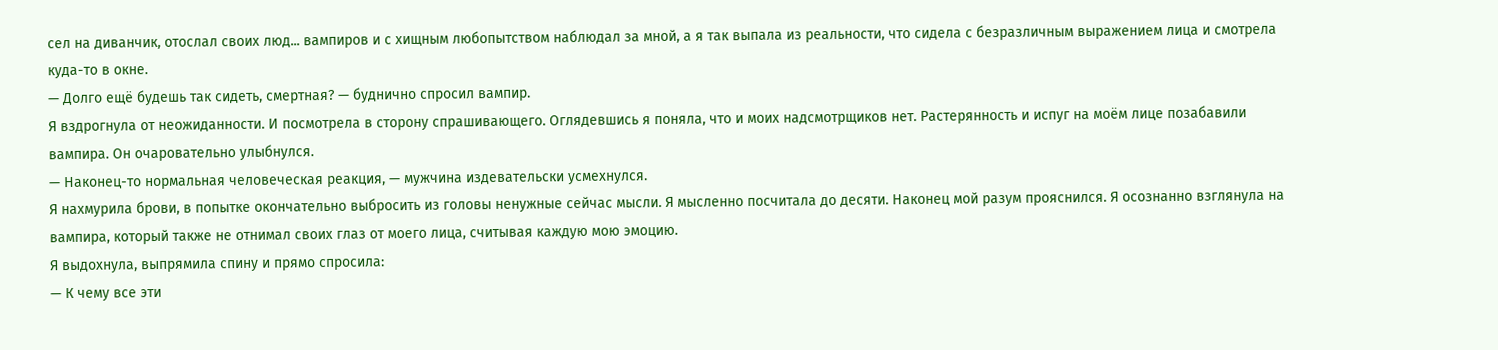сел на диванчик, отослал своих люд... вампиров и с хищным любопытством наблюдал за мной, а я так выпала из реальности, что сидела с безразличным выражением лица и смотрела куда-то в окне.
— Долго ещё будешь так сидеть, смертная? — буднично спросил вампир.
Я вздрогнула от неожиданности. И посмотрела в сторону спрашивающего. Оглядевшись я поняла, что и моих надсмотрщиков нет. Растерянность и испуг на моём лице позабавили вампира. Он очаровательно улыбнулся.
— Наконец-то нормальная человеческая реакция, — мужчина издевательски усмехнулся.
Я нахмурила брови, в попытке окончательно выбросить из головы ненужные сейчас мысли. Я мысленно посчитала до десяти. Наконец мой разум прояснился. Я осознанно взглянула на вампира, который также не отнимал своих глаз от моего лица, считывая каждую мою эмоцию.
Я выдохнула, выпрямила спину и прямо спросила:
— К чему все эти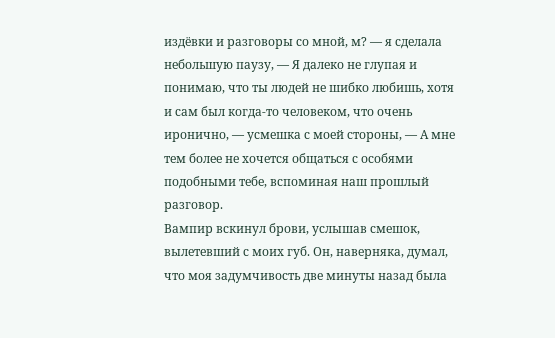издёвки и разговоры со мной, м? — я сделала небольшую паузу, — Я далеко не глупая и понимаю, что ты людей не шибко любишь, хотя и сам был когда-то человеком, что очень иронично, — усмешка с моей стороны, — А мне тем более не хочется общаться с особями подобными тебе, вспоминая наш прошлый разговор.
Вампир вскинул брови, услышав смешок, вылетевший с моих губ. Он, наверняка, думал, что моя задумчивость две минуты назад была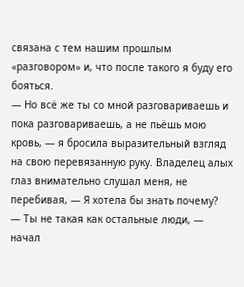связана с тем нашим прошлым «разговором» и, что после такого я буду его бояться.
— Но всё же ты со мной разговариваешь и пока разговариваешь, а не пьёшь мою кровь, — я бросила выразительный взгляд на свою перевязанную руку. Владелец алых глаз внимательно слушал меня, не перебивая, — Я хотела бы знать почему?
— Ты не такая как остальные люди, — начал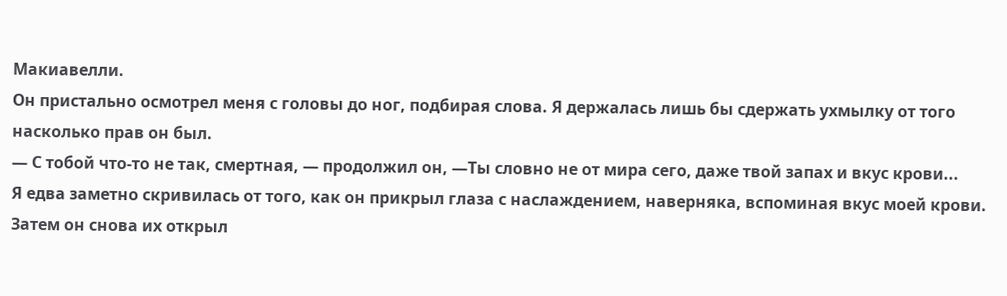Макиавелли.
Он пристально осмотрел меня с головы до ног, подбирая слова. Я держалась лишь бы сдержать ухмылку от того насколько прав он был.
— С тобой что-то не так, смертная, — продолжил он, —Ты словно не от мира сего, даже твой запах и вкус крови...
Я едва заметно скривилась от того, как он прикрыл глаза с наслаждением, наверняка, вспоминая вкус моей крови. Затем он снова их открыл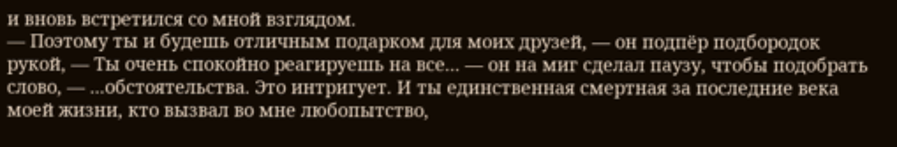и вновь встретился со мной взглядом.
— Поэтому ты и будешь отличным подарком для моих друзей, — он подпёр подбородок рукой, — Ты очень спокойно реагируешь на все... — он на миг сделал паузу, чтобы подобрать слово, — ...обстоятельства. Это интригует. И ты единственная смертная за последние века моей жизни, кто вызвал во мне любопытство,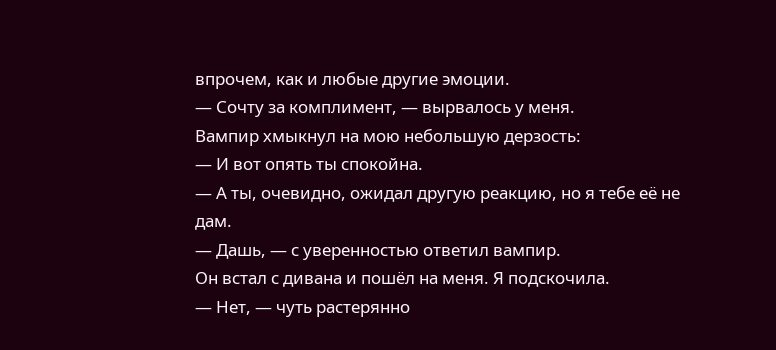впрочем, как и любые другие эмоции.
— Сочту за комплимент, — вырвалось у меня.
Вампир хмыкнул на мою небольшую дерзость:
— И вот опять ты спокойна.
— А ты, очевидно, ожидал другую реакцию, но я тебе её не дам.
— Дашь, — с уверенностью ответил вампир.
Он встал с дивана и пошёл на меня. Я подскочила.
— Нет, — чуть растерянно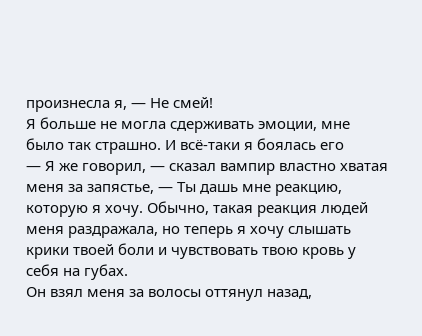произнесла я, — Не смей!
Я больше не могла сдерживать эмоции, мне было так страшно. И всё-таки я боялась его
— Я же говорил, — сказал вампир властно хватая меня за запястье, — Ты дашь мне реакцию, которую я хочу. Обычно, такая реакция людей меня раздражала, но теперь я хочу слышать крики твоей боли и чувствовать твою кровь у себя на губах.
Он взял меня за волосы оттянул назад,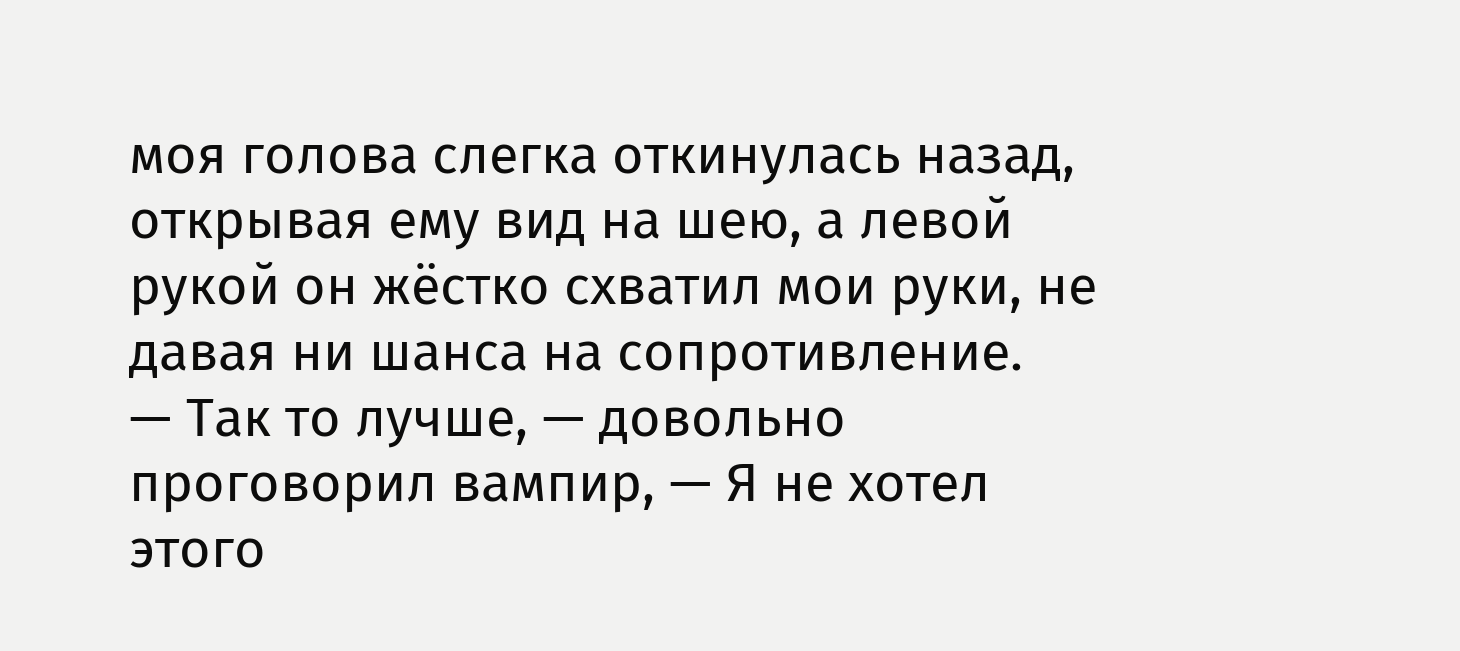моя голова слегка откинулась назад, открывая ему вид на шею, а левой рукой он жёстко схватил мои руки, не давая ни шанса на сопротивление.
— Так то лучше, — довольно проговорил вампир, — Я не хотел этого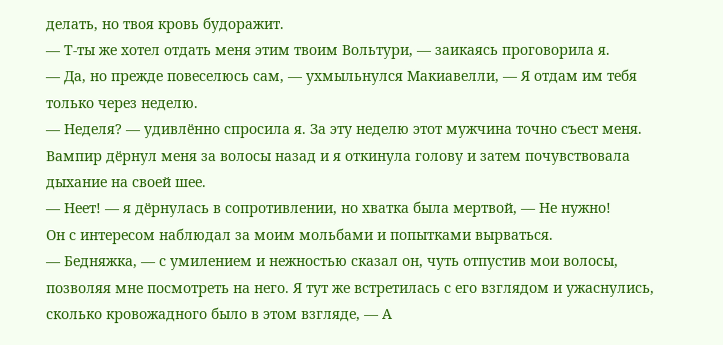делать, но твоя кровь будоражит.
— Т-ты же хотел отдать меня этим твоим Вольтури, — заикаясь проговорила я.
— Да, но прежде повеселюсь сам, — ухмыльнулся Макиавелли, — Я отдам им тебя только через неделю.
— Неделя? — удивлённо спросила я. За эту неделю этот мужчина точно съест меня.
Вампир дёрнул меня за волосы назад и я откинула голову и затем почувствовала дыхание на своей шее.
— Неет! — я дёрнулась в сопротивлении, но хватка была мертвой, — Не нужно!
Он с интересом наблюдал за моим мольбами и попытками вырваться.
— Бедняжка, — с умилением и нежностью сказал он, чуть отпустив мои волосы, позволяя мне посмотреть на него. Я тут же встретилась с его взглядом и ужаснулись, сколько кровожадного было в этом взгляде, — А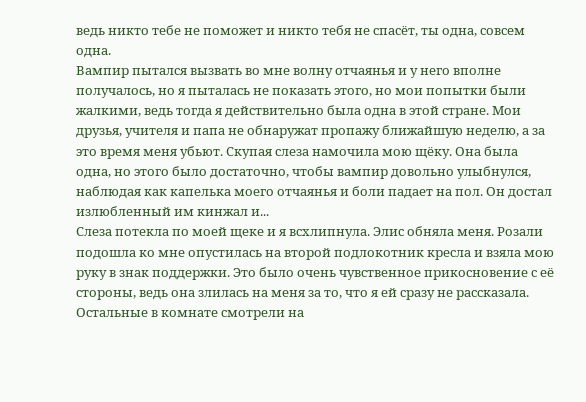ведь никто тебе не поможет и никто тебя не спасёт, ты одна, совсем одна.
Вампир пытался вызвать во мне волну отчаянья и у него вполне получалось, но я пыталась не показать этого, но мои попытки были жалкими, ведь тогда я действительно была одна в этой стране. Мои друзья, учителя и папа не обнаружат пропажу ближайшую неделю, а за это время меня убьют. Скупая слеза намочила мою щёку. Она была одна, но этого было достаточно, чтобы вампир довольно улыбнулся, наблюдая как капелька моего отчаянья и боли падает на пол. Он достал излюбленный им кинжал и...
Слеза потекла по моей щеке и я всхлипнула. Элис обняла меня. Розали подошла ко мне опустилась на второй подлокотник кресла и взяла мою руку в знак поддержки. Это было очень чувственное прикосновение с её стороны, ведь она злилась на меня за то, что я ей сразу не рассказала.
Остальные в комнате смотрели на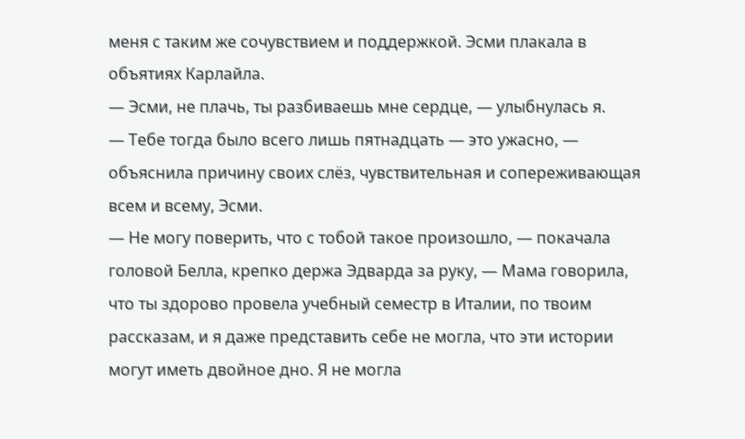меня с таким же сочувствием и поддержкой. Эсми плакала в объятиях Карлайла.
— Эсми, не плачь, ты разбиваешь мне сердце, — улыбнулась я.
— Тебе тогда было всего лишь пятнадцать — это ужасно, — объяснила причину своих слёз, чувствительная и сопереживающая всем и всему, Эсми.
— Не могу поверить, что с тобой такое произошло, — покачала головой Белла, крепко держа Эдварда за руку, — Мама говорила, что ты здорово провела учебный семестр в Италии, по твоим рассказам, и я даже представить себе не могла, что эти истории могут иметь двойное дно. Я не могла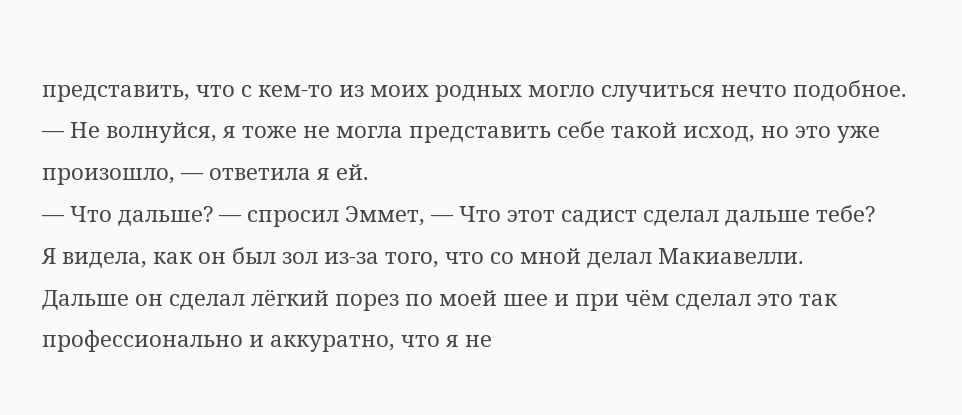представить, что с кем-то из моих родных могло случиться нечто подобное.
— Не волнуйся, я тоже не могла представить себе такой исход, но это уже произошло, — ответила я ей.
— Что дальше? — спросил Эммет, — Что этот садист сделал дальше тебе?
Я видела, как он был зол из-за того, что со мной делал Макиавелли.
Дальше он сделал лёгкий порез по моей шее и при чём сделал это так профессионально и аккуратно, что я не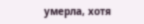умерла, хотя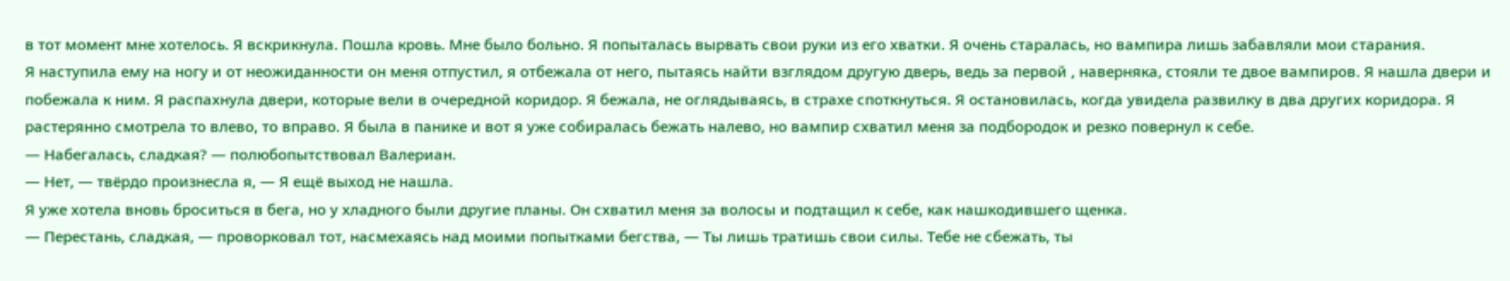в тот момент мне хотелось. Я вскрикнула. Пошла кровь. Мне было больно. Я попыталась вырвать свои руки из его хватки. Я очень старалась, но вампира лишь забавляли мои старания.
Я наступила ему на ногу и от неожиданности он меня отпустил, я отбежала от него, пытаясь найти взглядом другую дверь, ведь за первой , наверняка, стояли те двое вампиров. Я нашла двери и побежала к ним. Я распахнула двери, которые вели в очередной коридор. Я бежала, не оглядываясь, в страхе споткнуться. Я остановилась, когда увидела развилку в два других коридора. Я растерянно смотрела то влево, то вправо. Я была в панике и вот я уже собиралась бежать налево, но вампир схватил меня за подбородок и резко повернул к себе.
— Набегалась, сладкая? — полюбопытствовал Валериан.
— Нет, — твёрдо произнесла я, — Я ещё выход не нашла.
Я уже хотела вновь броситься в бега, но у хладного были другие планы. Он схватил меня за волосы и подтащил к себе, как нашкодившего щенка.
— Перестань, сладкая, — проворковал тот, насмехаясь над моими попытками бегства, — Ты лишь тратишь свои силы. Тебе не сбежать, ты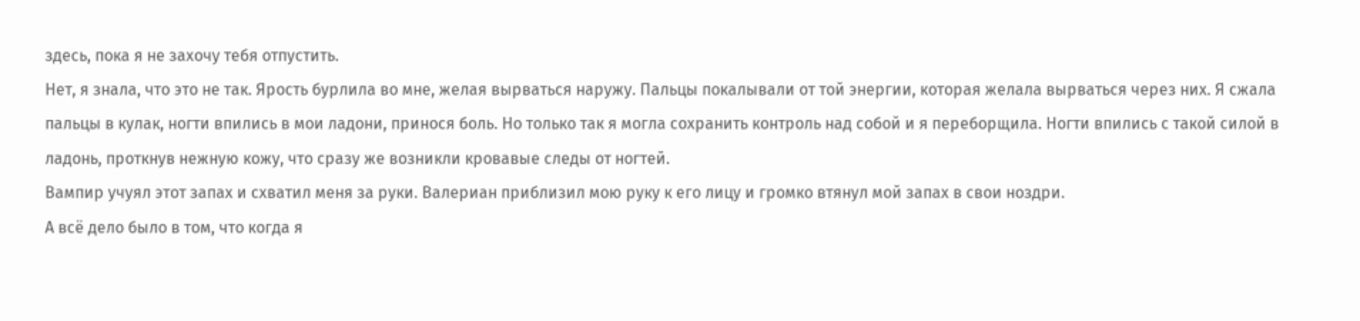здесь, пока я не захочу тебя отпустить.
Нет, я знала, что это не так. Ярость бурлила во мне, желая вырваться наружу. Пальцы покалывали от той энергии, которая желала вырваться через них. Я сжала пальцы в кулак, ногти впились в мои ладони, принося боль. Но только так я могла сохранить контроль над собой и я переборщила. Ногти впились с такой силой в ладонь, проткнув нежную кожу, что сразу же возникли кровавые следы от ногтей.
Вампир учуял этот запах и схватил меня за руки. Валериан приблизил мою руку к его лицу и громко втянул мой запах в свои ноздри.
А всё дело было в том, что когда я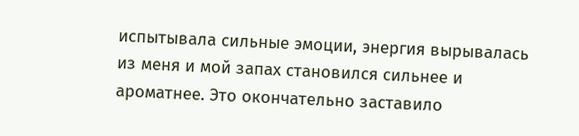испытывала сильные эмоции, энергия вырывалась из меня и мой запах становился сильнее и ароматнее. Это окончательно заставило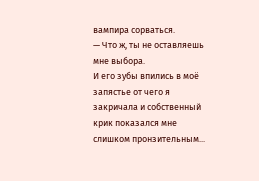вампира сорваться.
— Что ж, ты не оставляешь мне выбора.
И его зубы впились в моё запястье от чего я закричала и собственный крик показался мне слишком пронзительным...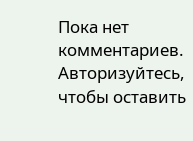Пока нет комментариев. Авторизуйтесь, чтобы оставить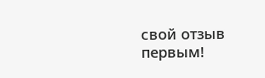свой отзыв первым!